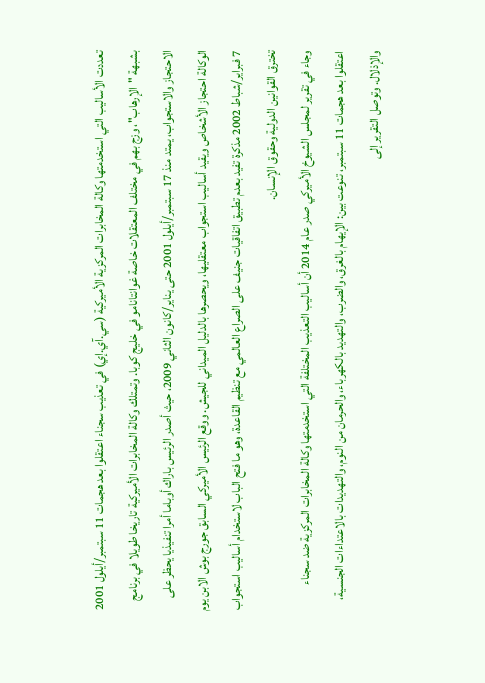تعددت الأساليب التي استخدمتها وكالة المخابرات المركزية الأميركية (سي.آي.إي) في تعذيب سجناء اعتقلوا بعد هجمات 11 سبتمبر/أيلول 2001 بشبهة "الإرهاب"، وزج بهم في مختلف المعتقلات خاصة غوانتانامو في خليج كوبا. وتمتلك وكالة المخابرات الأميركية تاريخا طويلا في برنامج الاحتجاز والاستجواب، يمتد منذ 17 سبتمبر/أيلول 2001 حتى يناير/كانون الثاني 2009، حيث أصدر الرئيس باراك أوباما أمرا تنفيذيا يحظر على الوكالة احتجاز الأشخاص ويقيد أساليب استجواب معتقليها، ويحصرها بالدليل الميداني للجيش. ووقع الرئيس الأميركي السابق جورج بوش الابن يوم 7 فبراير/شباط 2002 مذكرة تفيد بعدم تطبيق اتفاقيات جنيف على الصراع العالمي مع تنظيم القاعدة، وهو ما فتح الباب لاستخدام أساليب استجواب تخترق القوانين الدولية وحقوق الإنسان.
وجاء في تقرير لمجلس الشيوخ الأميركي صدر عام 2014 أن أساليب التعذيب المختلفة التي استخدمتها وكالة المخابرات المركزية ضد سجناء اعتقلوا بعد هجمات 11 سبتمبر، تنوعت بين: الإيهام بالغرق، والضرب، والتهديد بالكهرباء، والحرمان من النوم، والتهديدات بالاعتداءات الجنسية، والإذلال. وتوصل التقرير إلى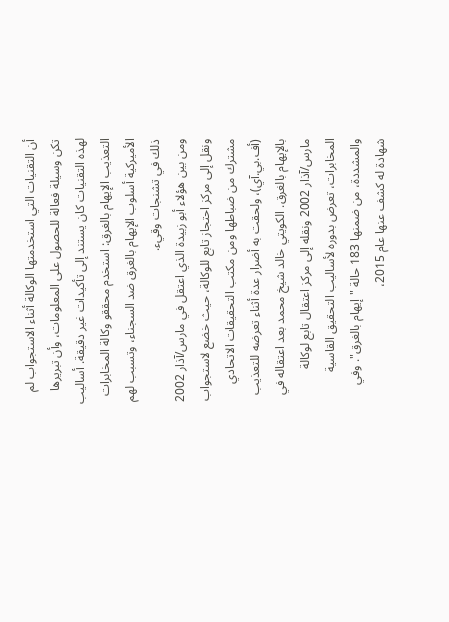أن التقنيات التي استخدمتها الوكالة أثناء الاستجواب لم تكن وسيلة فعالة للحصول على المعلومات، وأن تبريرها لهذه التقنيات كان يستند إلى تأكيدات غير دقيقة. أساليب التعذيب الإيهام بالغرق: استخدم محققو وكالة المخابرات الأميركية أسلوب الإيهام بالغرق ضد السجناء، وتسبب لهم ذلك في تشنجات وقيء.
ومن بين هؤلاء أبو زبيدة الذي اعتقل في مارس/آذار 2002 ونقل إلى مركز احتجاز تابع للوكالة، حيث خضع لاستجواب مشترك من ضباطها ومن مكتب التحقيقات الاتحادي (أف.بي.آي)، ولحقت به أضرار عدة أثناء تعرضه للتعذيب بالإيهام بالغرق. الكويتي خالد شيخ محمد بعد اعتقاله في مارس/آذار 2002 ونقله إلى مركز اعتقال تابع لوكالة المخابرات، تعرض بدوره لأساليب التحقيق القاسية والمشددة، من ضمنها 183 حالة "إيهام بالغرق". وفي شهادة له كشف عنها عام 2015،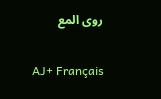روى المع


AJ+ Français